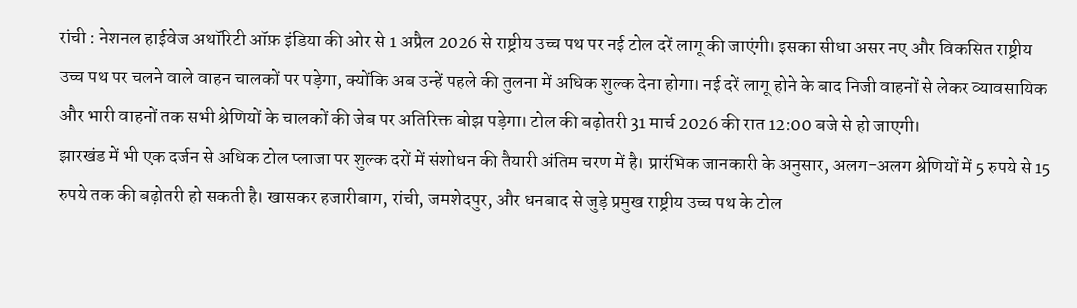रांची : नेशनल हाईवेज अथॉरिटी ऑफ़ इंडिया की ओर से 1 अप्रैल 2026 से राष्ट्रीय उच्च पथ पर नई टोल दरें लागू की जाएंगी। इसका सीधा असर नए और विकसित राष्ट्रीय उच्च पथ पर चलने वाले वाहन चालकों पर पड़ेगा, क्योंकि अब उन्हें पहले की तुलना में अधिक शुल्क देना होगा। नई दरें लागू होने के बाद निजी वाहनों से लेकर व्यावसायिक और भारी वाहनों तक सभी श्रेणियों के चालकों की जेब पर अतिरिक्त बोझ पड़ेगा। टोल की बढ़ोतरी 31 मार्च 2026 की रात 12:00 बजे से हो जाएगी।
झारखंड में भी एक दर्जन से अधिक टोल प्लाजा पर शुल्क दरों में संशोधन की तैयारी अंतिम चरण में है। प्रारंभिक जानकारी के अनुसार, अलग-अलग श्रेणियों में 5 रुपये से 15 रुपये तक की बढ़ोतरी हो सकती है। खासकर हजारीबाग, रांची, जमशेदपुर, और धनबाद से जुड़े प्रमुख राष्ट्रीय उच्च पथ के टोल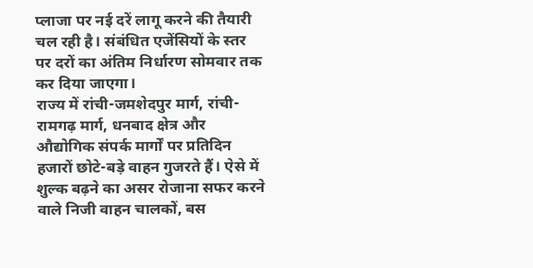प्लाजा पर नई दरें लागू करने की तैयारी चल रही है। संबंधित एजेंसियों के स्तर पर दरों का अंतिम निर्धारण सोमवार तक कर दिया जाएगा।
राज्य में रांची-जमशेदपुर मार्ग, रांची-रामगढ़ मार्ग, धनबाद क्षेत्र और औद्योगिक संपर्क मार्गों पर प्रतिदिन हजारों छोटे-बड़े वाहन गुजरते हैं। ऐसे में शुल्क बढ़ने का असर रोजाना सफर करने वाले निजी वाहन चालकों, बस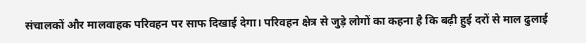संचालकों और मालवाहक परिवहन पर साफ दिखाई देगा। परिवहन क्षेत्र से जुड़े लोगों का कहना है कि बढ़ी हुई दरों से माल ढुलाई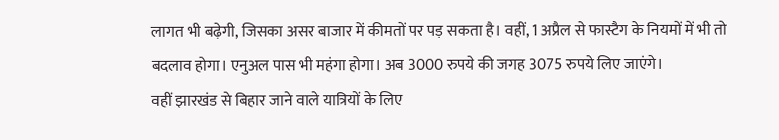लागत भी बढ़ेगी, जिसका असर बाजार में कीमतों पर पड़ सकता है। वहीं, 1 अप्रैल से फास्टैग के नियमों में भी तो बदलाव होगा। एनुअल पास भी महंगा होगा। अब 3000 रुपये की जगह 3075 रुपये लिए जाएंगे।
वहीं झारखंड से बिहार जाने वाले यात्रियों के लिए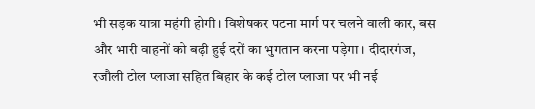भी सड़क यात्रा महंगी होगी। विशेषकर पटना मार्ग पर चलने वाली कार, बस और भारी वाहनों को बढ़ी हुई दरों का भुगतान करना पड़ेगा। दीदारगंज, रजौली टोल प्लाजा सहित बिहार के कई टोल प्लाजा पर भी नई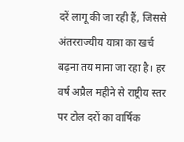दरें लागू की जा रही हैं, जिससे अंतरराज्यीय यात्रा का खर्च बढ़ना तय माना जा रहा है। हर वर्ष अप्रैल महीने से राष्ट्रीय स्तर पर टोल दरों का वार्षिक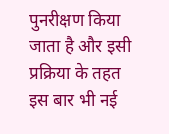पुनरीक्षण किया जाता है और इसी प्रक्रिया के तहत इस बार भी नई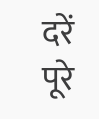दरें पूरे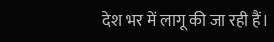देश भर में लागू की जा रही हैं।